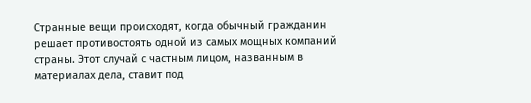Странные вещи происходят, когда обычный гражданин решает противостоять одной из самых мощных компаний страны. Этот случай с частным лицом, названным в материалах дела, ставит под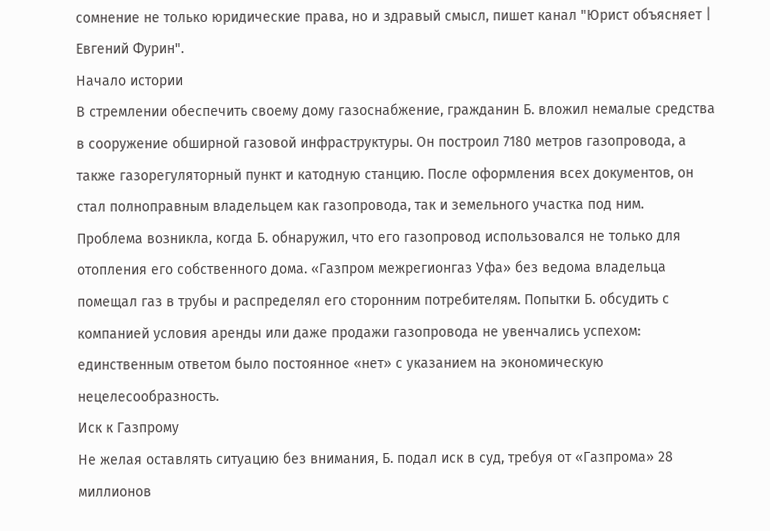сомнение не только юридические права, но и здравый смысл, пишет канал "Юрист объясняет | Евгений Фурин".
Начало истории
В стремлении обеспечить своему дому газоснабжение, гражданин Б. вложил немалые средства в сооружение обширной газовой инфраструктуры. Он построил 7180 метров газопровода, а также газорегуляторный пункт и катодную станцию. После оформления всех документов, он стал полноправным владельцем как газопровода, так и земельного участка под ним.
Проблема возникла, когда Б. обнаружил, что его газопровод использовался не только для отопления его собственного дома. «Газпром межрегионгаз Уфа» без ведома владельца помещал газ в трубы и распределял его сторонним потребителям. Попытки Б. обсудить с компанией условия аренды или даже продажи газопровода не увенчались успехом: единственным ответом было постоянное «нет» с указанием на экономическую нецелесообразность.
Иск к Газпрому
Не желая оставлять ситуацию без внимания, Б. подал иск в суд, требуя от «Газпрома» 28 миллионов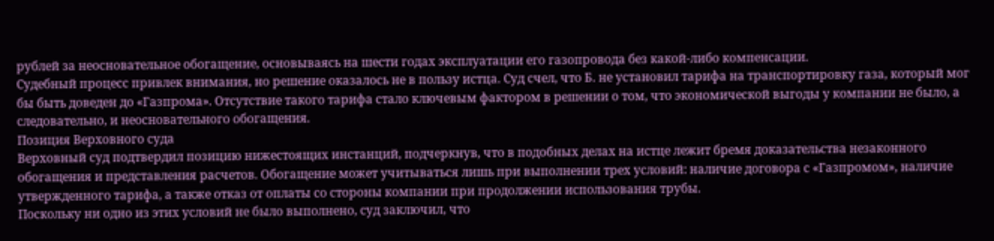рублей за неосновательное обогащение, основываясь на шести годах эксплуатации его газопровода без какой-либо компенсации.
Судебный процесс привлек внимания, но решение оказалось не в пользу истца. Суд счел, что Б. не установил тарифа на транспортировку газа, который мог бы быть доведен до «Газпрома». Отсутствие такого тарифа стало ключевым фактором в решении о том, что экономической выгоды у компании не было, а следовательно, и неосновательного обогащения.
Позиция Верховного суда
Верховный суд подтвердил позицию нижестоящих инстанций, подчеркнув, что в подобных делах на истце лежит бремя доказательства незаконного обогащения и представления расчетов. Обогащение может учитываться лишь при выполнении трех условий: наличие договора с «Газпромом», наличие утвержденного тарифа, а также отказ от оплаты со стороны компании при продолжении использования трубы.
Поскольку ни одно из этих условий не было выполнено, суд заключил, что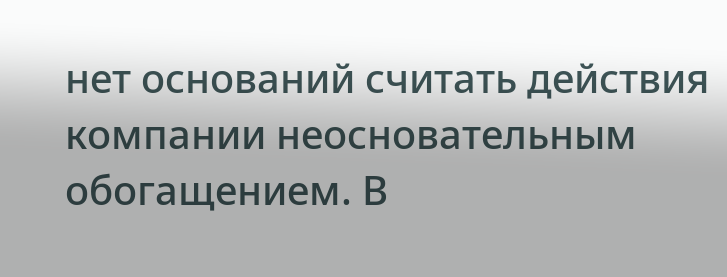нет оснований считать действия компании неосновательным обогащением. В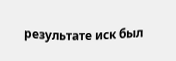результате иск был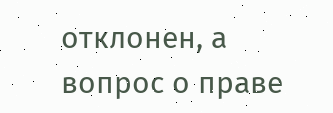отклонен, а вопрос о праве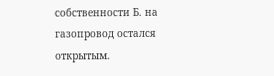собственности Б. на газопровод остался открытым.